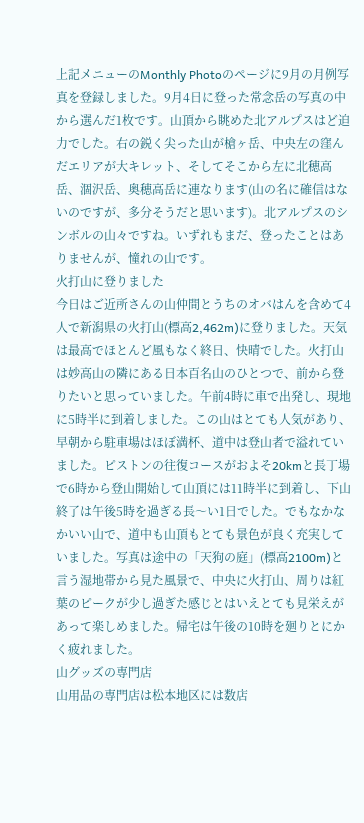上記メニューのMonthly Photoのページに9月の月例写真を登録しました。9月4日に登った常念岳の写真の中から選んだ1枚です。山頂から眺めた北アルプスはど迫力でした。右の鋭く尖った山が槍ヶ岳、中央左の窪んだエリアが大キレット、そしてそこから左に北穂高岳、涸沢岳、奥穂高岳に連なります(山の名に確信はないのですが、多分そうだと思います)。北アルプスのシンボルの山々ですね。いずれもまだ、登ったことはありませんが、憧れの山です。
火打山に登りました
今日はご近所さんの山仲間とうちのオバはんを含めて4人で新潟県の火打山(標高2,462m)に登りました。天気は最高でほとんど風もなく終日、快晴でした。火打山は妙高山の隣にある日本百名山のひとつで、前から登りたいと思っていました。午前4時に車で出発し、現地に5時半に到着しました。この山はとても人気があり、早朝から駐車場はほぼ満杯、道中は登山者で溢れていました。ピストンの往復コースがおよそ20kmと長丁場で6時から登山開始して山頂には11時半に到着し、下山終了は午後5時を過ぎる長〜い1日でした。でもなかなかいい山で、道中も山頂もとても景色が良く充実していました。写真は途中の「天狗の庭」(標高2100m)と言う湿地帯から見た風景で、中央に火打山、周りは紅葉のピークが少し過ぎた感じとはいえとても見栄えがあって楽しめました。帰宅は午後の10時を廻りとにかく疲れました。
山グッズの専門店
山用品の専門店は松本地区には数店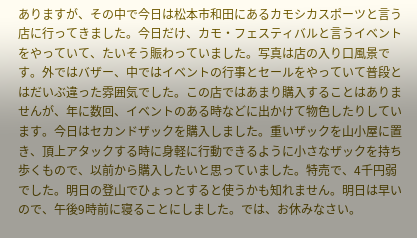ありますが、その中で今日は松本市和田にあるカモシカスポーツと言う店に行ってきました。今日だけ、カモ・フェスティバルと言うイベントをやっていて、たいそう賑わっていました。写真は店の入り口風景です。外ではバザー、中ではイベントの行事とセールをやっていて普段とはだいぶ違った雰囲気でした。この店ではあまり購入することはありませんが、年に数回、イベントのある時などに出かけて物色したりしています。今日はセカンドザックを購入しました。重いザックを山小屋に置き、頂上アタックする時に身軽に行動できるように小さなザックを持ち歩くもので、以前から購入したいと思っていました。特売で、4千円弱でした。明日の登山でひょっとすると使うかも知れません。明日は早いので、午後9時前に寝ることにしました。では、お休みなさい。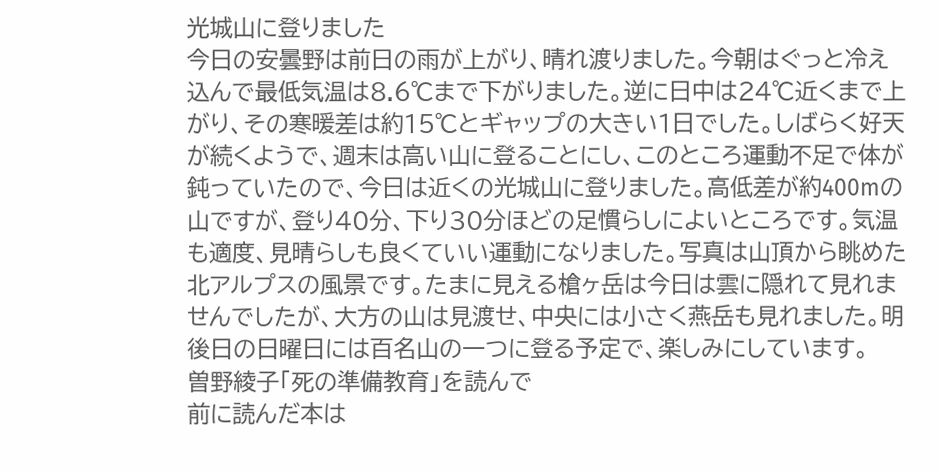光城山に登りました
今日の安曇野は前日の雨が上がり、晴れ渡りました。今朝はぐっと冷え込んで最低気温は8.6℃まで下がりました。逆に日中は24℃近くまで上がり、その寒暖差は約15℃とギャップの大きい1日でした。しばらく好天が続くようで、週末は高い山に登ることにし、このところ運動不足で体が鈍っていたので、今日は近くの光城山に登りました。高低差が約400mの山ですが、登り40分、下り30分ほどの足慣らしによいところです。気温も適度、見晴らしも良くていい運動になりました。写真は山頂から眺めた北アルプスの風景です。たまに見える槍ヶ岳は今日は雲に隠れて見れませんでしたが、大方の山は見渡せ、中央には小さく燕岳も見れました。明後日の日曜日には百名山の一つに登る予定で、楽しみにしています。
曽野綾子「死の準備教育」を読んで
前に読んだ本は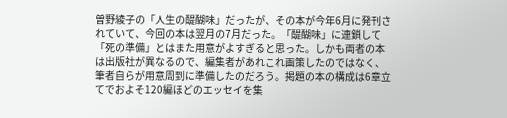曽野綾子の「人生の醍醐味」だったが、その本が今年6月に発刊されていて、今回の本は翌月の7月だった。「醍醐味」に連鎖して「死の準備」とはまた用意がよすぎると思った。しかも両者の本は出版社が異なるので、編集者があれこれ画策したのではなく、筆者自らが用意周到に準備したのだろう。掲題の本の構成は6章立てでおよそ120編ほどのエッセイを集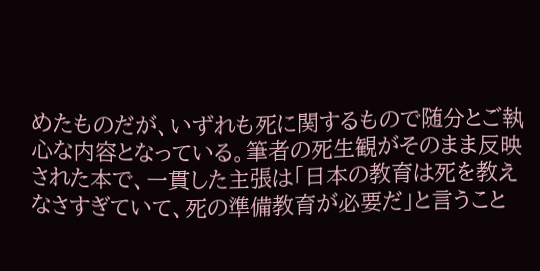めたものだが、いずれも死に関するもので随分とご執心な内容となっている。筆者の死生観がそのまま反映された本で、一貫した主張は「日本の教育は死を教えなさすぎていて、死の準備教育が必要だ」と言うこと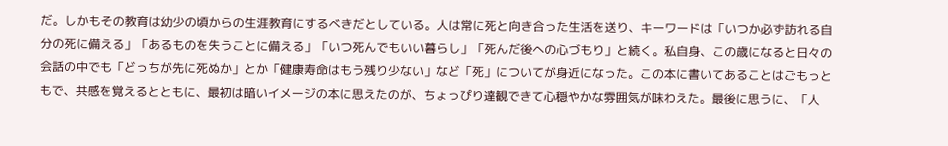だ。しかもその教育は幼少の頃からの生涯教育にするべきだとしている。人は常に死と向き合った生活を送り、キーワードは「いつか必ず訪れる自分の死に備える」「あるものを失うことに備える」「いつ死んでもいい暮らし」「死んだ後への心づもり」と続く。私自身、この歳になると日々の会話の中でも「どっちが先に死ぬか」とか「健康寿命はもう残り少ない」など「死」についてが身近になった。この本に書いてあることはごもっともで、共感を覚えるとともに、最初は暗いイメージの本に思えたのが、ちょっぴり達観できて心穏やかな雰囲気が味わえた。最後に思うに、「人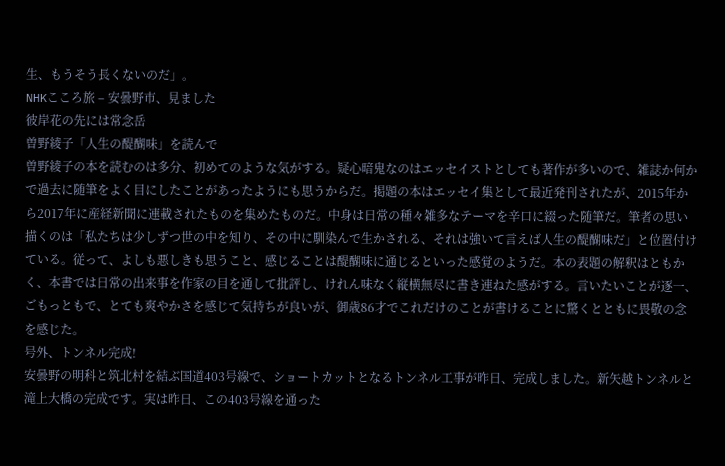生、もうそう長くないのだ」。
NHKこころ旅 – 安曇野市、見ました
彼岸花の先には常念岳
曽野綾子「人生の醍醐味」を読んで
曽野綾子の本を読むのは多分、初めてのような気がする。疑心暗鬼なのはエッセイストとしても著作が多いので、雑誌か何かで過去に随筆をよく目にしたことがあったようにも思うからだ。掲題の本はエッセイ集として最近発刊されたが、2015年から2017年に産経新聞に連載されたものを集めたものだ。中身は日常の種々雑多なテーマを辛口に綴った随筆だ。筆者の思い描くのは「私たちは少しずつ世の中を知り、その中に馴染んで生かされる、それは強いて言えば人生の醍醐味だ」と位置付けている。従って、よしも悪しきも思うこと、感じることは醍醐味に通じるといった感覚のようだ。本の表題の解釈はともかく、本書では日常の出来事を作家の目を通して批評し、けれん味なく縦横無尽に書き連ねた感がする。言いたいことが逐一、ごもっともで、とても爽やかさを感じて気持ちが良いが、御歳86才でこれだけのことが書けることに驚くとともに畏敬の念を感じた。
号外、トンネル完成!
安曇野の明科と筑北村を結ぶ国道403号線で、ショートカットとなるトンネル工事が昨日、完成しました。新矢越トンネルと滝上大橋の完成です。実は昨日、この403号線を通った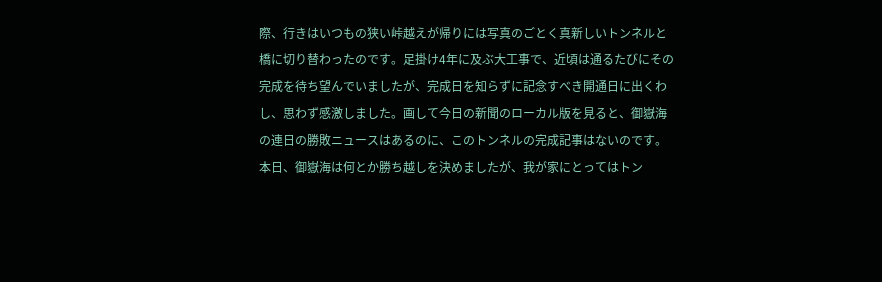際、行きはいつもの狭い峠越えが帰りには写真のごとく真新しいトンネルと橋に切り替わったのです。足掛け4年に及ぶ大工事で、近頃は通るたびにその完成を待ち望んでいましたが、完成日を知らずに記念すべき開通日に出くわし、思わず感激しました。画して今日の新聞のローカル版を見ると、御嶽海の連日の勝敗ニュースはあるのに、このトンネルの完成記事はないのです。本日、御嶽海は何とか勝ち越しを決めましたが、我が家にとってはトン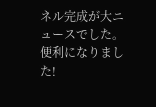ネル完成が大ニュースでした。便利になりました!